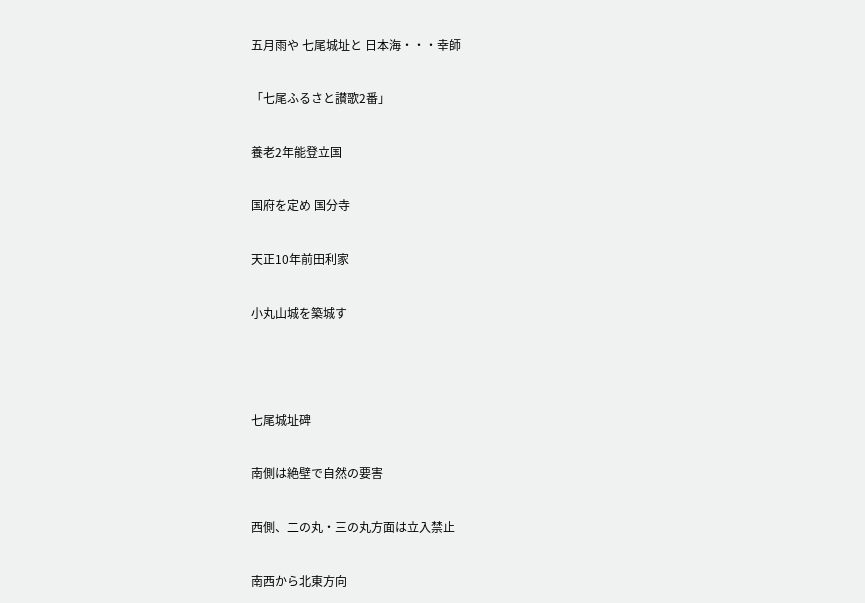五月雨や 七尾城址と 日本海・・・幸師

「七尾ふるさと讃歌2番」

養老2年能登立国

国府を定め 国分寺

天正10年前田利家

小丸山城を築城す



七尾城址碑

南側は絶壁で自然の要害

西側、二の丸・三の丸方面は立入禁止

南西から北東方向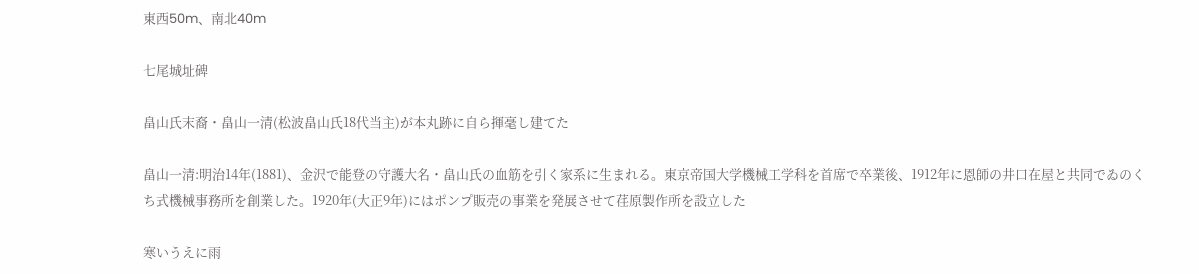東西50m、南北40m

七尾城址碑

畠山氏末裔・畠山一清(松波畠山氏18代当主)が本丸跡に自ら揮毫し建てた

畠山一清:明治14年(1881)、金沢で能登の守護大名・畠山氏の血筋を引く家系に生まれる。東京帝国大学機械工学科を首席で卒業後、1912年に恩師の井口在屋と共同でゐのくち式機械事務所を創業した。1920年(大正9年)にはポンプ販売の事業を発展させて荏原製作所を設立した

寒いうえに雨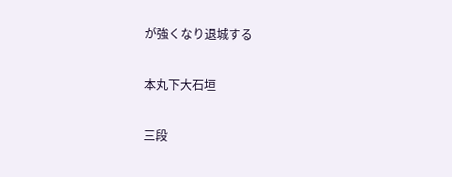が強くなり退城する

本丸下大石垣

三段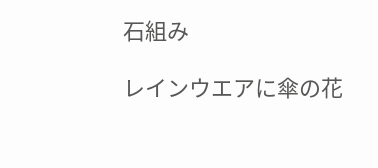石組み

レインウエアに傘の花